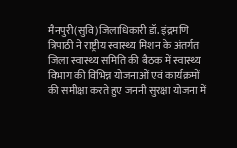मैनपुरी(सुवि)जिलाधिकारी डॉ. इंद्रमणि त्रिपाठी ने राष्ट्रीय स्वास्थ्य मिशन के अंतर्गत जिला स्वास्थ्य समिति की बैठक में स्वास्थ्य विभाग की विभिन्न योजनाओं एवं कार्यक्रमों की समीक्षा करते हुए जननी सुरक्षा योजना में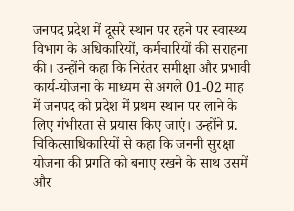जनपद प्रदेश में दूसरे स्थान पर रहने पर स्वास्थ्य विभाग के अधिकारियों, कर्मचारियों की सराहना की। उन्होंने कहा कि निरंतर समीक्षा और प्रभावी कार्य-योजना के माध्यम से अगले 01-02 माह में जनपद को प्रदेश में प्रथम स्थान पर लाने के लिए गंभीरता से प्रयास किए जाएं। उन्होंने प्र. चिकित्साधिकारियों से कहा कि जननी सुरक्षा योजना की प्रगति को बनाए रखने के साथ उसमें और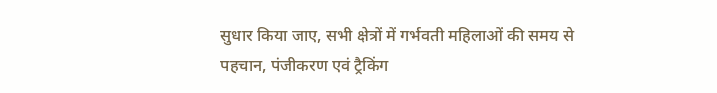सुधार किया जाए, सभी क्षेत्रों में गर्भवती महिलाओं की समय से पहचान, पंजीकरण एवं ट्रैकिंग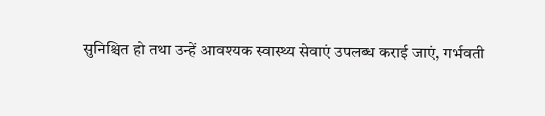सुनिश्चित हो तथा उन्हें आवश्यक स्वास्थ्य सेवाएं उपलब्ध कराई जाएं, गर्भवती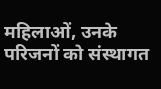महिलाओं, उनके परिजनों को संस्थागत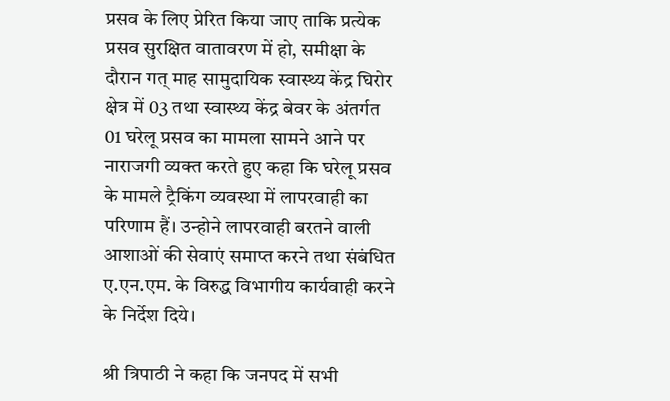प्रसव के लिए प्रेरित किया जाए ताकि प्रत्येक प्रसव सुरक्षित वातावरण में हो, समीक्षा के दौरान गत् माह सामुदायिक स्वास्थ्य केंद्र घिरोर क्षेत्र में 03 तथा स्वास्थ्य केंद्र बेवर के अंतर्गत 01 घरेलू प्रसव का मामला सामने आने पर नाराजगी व्यक्त करते हुए कहा कि घरेलू प्रसव के मामले ट्रैकिंग व्यवस्था में लापरवाही का परिणाम हैं। उन्होने लापरवाही बरतने वाली आशाओं की सेवाएं समाप्त करने तथा संबंधित ए.एन.एम. के विरुद्ध विभागीय कार्यवाही करने के निर्देश दिये।

श्री त्रिपाठी ने कहा कि जनपद में सभी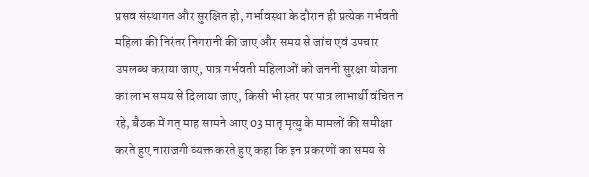प्रसव संस्थागत और सुरक्षित हो, गर्भावस्था के दौरान ही प्रत्येक गर्भवती महिला की निरंतर निगरानी की जाए और समय से जांच एवं उपचार उपलब्ध कराया जाए, पात्र गर्भवती महिलाओं को जननी सुरक्षा योजना का लाभ समय से दिलाया जाए, किसी भी स्तर पर पात्र लाभार्थी वंचित न रहे, बैठक में गत् माह सामने आए 03 मातृ मृत्यु के मामलों की समीक्षा करते हुए नाराजगी व्यक्त करते हुए कहा कि इन प्रकरणों का समय से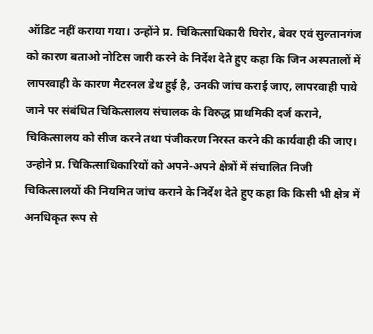ऑडिट नहीं कराया गया। उन्होंने प्र. चिकित्साधिकारी घिरोर, बेवर एवं सुल्तानगंज को कारण बताओ नोटिस जारी करने के निर्देश देते हुए कहा कि जिन अस्पतालों में लापरवाही के कारण मैटरनल डेथ हुई है, उनकी जांच कराई जाए, लापरवाही पाये जाने पर संबंधित चिकित्सालय संचालक के विरुद्ध प्राथमिकी दर्ज कराने, चिकित्सालय को सीज करने तथा पंजीकरण निरस्त करने की कार्यवाही की जाए। उन्होने प्र. चिकित्साधिकारियों को अपने-अपने क्षेत्रों में संचालित निजी चिकित्सालयों की नियमित जांच कराने के निर्देश देते हुए कहा कि किसी भी क्षेत्र में अनधिकृत रूप से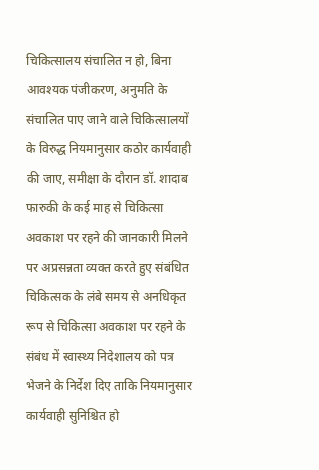चिकित्सालय संचालित न हो, बिना आवश्यक पंजीकरण, अनुमति के संचालित पाए जाने वाले चिकित्सालयों के विरुद्ध नियमानुसार कठोर कार्यवाही की जाए, समीक्षा के दौरान डॉ. शादाब फारुकी के कई माह से चिकित्सा अवकाश पर रहने की जानकारी मिलने पर अप्रसन्नता व्यक्त करते हुए संबंधित चिकित्सक के लंबे समय से अनधिकृत रूप से चिकित्सा अवकाश पर रहने के संबंध में स्वास्थ्य निदेशालय को पत्र भेजने के निर्देश दिए ताकि नियमानुसार कार्यवाही सुनिश्चित हो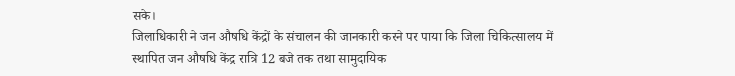सके।
जिलाधिकारी ने जन औषधि केंद्रों के संचालन की जानकारी करने पर पाया कि जिला चिकित्सालय में स्थापित जन औषधि केंद्र रात्रि 12 बजे तक तथा सामुदायिक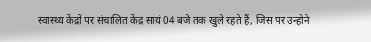स्वास्थ्य केंद्रों पर संचालित केंद्र सायं 04 बजे तक खुले रहते हैं, जिस पर उन्होने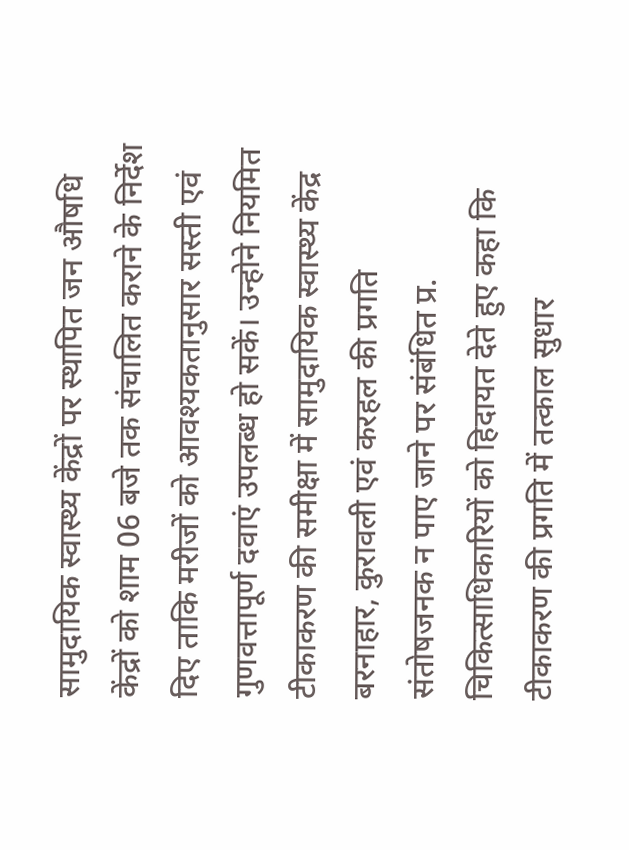सामुदायिक स्वास्थ्य केंद्रों पर स्थापित जन औषधि केंद्रों को शाम 06 बजे तक संचालित कराने के निर्देश दिए ताकि मरीजों को आवश्यकतानुसार सस्ती एवं गुणवत्तापूर्ण दवाएं उपलब्ध हो सकें। उन्होने नियमित टीकाकरण की समीक्षा में सामुदायिक स्वास्थ्य केंद्र बरनाहार, कुरावली एवं करहल की प्रगति संतोषजनक न पाए जाने पर संबंधित प्र. चिकित्साधिकारियों को हिदायत देते हुए कहा कि टीकाकरण की प्रगति में तत्काल सुधार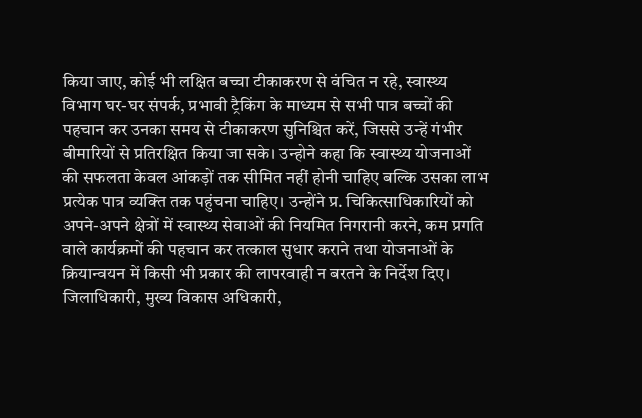किया जाए, कोई भी लक्षित बच्चा टीकाकरण से वंचित न रहे, स्वास्थ्य विभाग घर-घर संपर्क, प्रभावी ट्रैकिंग के माध्यम से सभी पात्र बच्चों की पहचान कर उनका समय से टीकाकरण सुनिश्चित करें, जिससे उन्हें गंभीर बीमारियों से प्रतिरक्षित किया जा सके। उन्होने कहा कि स्वास्थ्य योजनाओं की सफलता केवल आंकड़ों तक सीमित नहीं होनी चाहिए बल्कि उसका लाभ प्रत्येक पात्र व्यक्ति तक पहुंचना चाहिए। उन्होंने प्र. चिकित्साधिकारियों को अपने-अपने क्षेत्रों में स्वास्थ्य सेवाओं की नियमित निगरानी करने, कम प्रगति वाले कार्यक्रमों की पहचान कर तत्काल सुधार कराने तथा योजनाओं के क्रियान्वयन में किसी भी प्रकार की लापरवाही न बरतने के निर्देश दिए।
जिलाधिकारी, मुख्य विकास अधिकारी,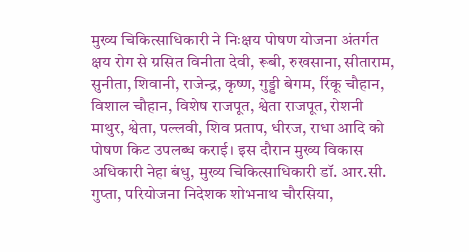मुख्य चिकित्साधिकारी ने निःक्षय पोषण योजना अंतर्गत क्षय रोग से ग्रसित विनीता देवी, रूबी, रुखसाना, सीताराम, सुनीता, शिवानी, राजेन्द्र, कृष्ण, गुड्डी बेगम, रिंकू चौहान, विशाल चौहान, विशेष राजपूत, श्वेता राजपूत, रोशनी माथुर, श्वेता, पल्लवी, शिव प्रताप, धीरज, राधा आदि को पोषण किट उपलब्ध कराई। इस दौरान मुख्य विकास अधिकारी नेहा बंधु, मुख्य चिकित्साधिकारी डॉ. आर.सी. गुप्ता, परियोजना निदेशक शोभनाथ चौरसिया,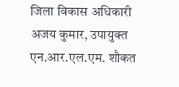जिला विकास अधिकारी अजय कुमार, उपायुक्त एन.आर.एल.एम. शौकत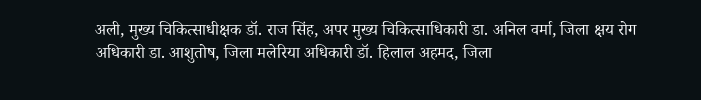अली, मुख्य चिकित्साधीक्षक डॉ. राज सिंह, अपर मुख्य चिकित्साधिकारी डा. अनिल वर्मा, जिला क्षय रोग अधिकारी डा. आशुतोष, जिला मलेरिया अधिकारी डॉ. हिलाल अहमद, जिला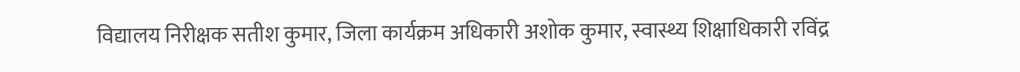विद्यालय निरीक्षक सतीश कुमार, जिला कार्यक्रम अधिकारी अशोक कुमार, स्वास्थ्य शिक्षाधिकारी रविंद्र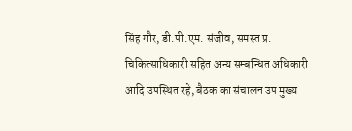सिंह गौर, डी.पी.एम. संजीव, समस्त प्र. चिकित्साधिकारी सहित अन्य सम्बन्धित अधिकारी आदि उपस्थित रहे, बैठक का संचालन उप मुख्य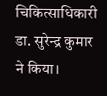चिकित्साधिकारी डा. सुरेन्द्र कुमार ने किया।